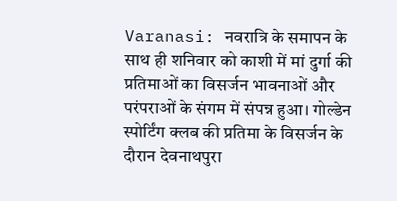Varanasi: नवरात्रि के समापन के साथ ही शनिवार को काशी में मां दुर्गा की प्रतिमाओं का विसर्जन भावनाओं और परंपराओं के संगम में संपन्न हुआ। गोल्डेन स्पोर्टिंग क्लब की प्रतिमा के विसर्जन के दौरान देवनाथपुरा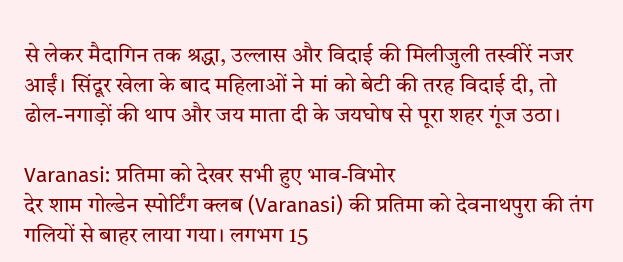से लेकर मैदागिन तक श्रद्धा, उल्लास और विदाई की मिलीजुली तस्वीरें नजर आईं। सिंदूर खेला के बाद महिलाओं ने मां को बेटी की तरह विदाई दी, तो ढोल-नगाड़ों की थाप और जय माता दी के जयघोष से पूरा शहर गूंज उठा।

Varanasi: प्रतिमा को देखर सभी हुए भाव-विभोर
देर शाम गोल्डेन स्पोर्टिंग क्लब (Varanasi) की प्रतिमा को देवनाथपुरा की तंग गलियों से बाहर लाया गया। लगभग 15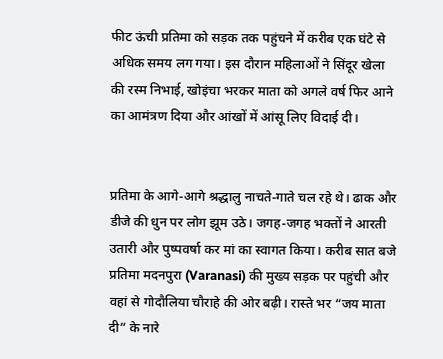फीट ऊंची प्रतिमा को सड़क तक पहुंचने में करीब एक घंटे से अधिक समय लग गया। इस दौरान महिलाओं ने सिंदूर खेला की रस्म निभाई, खोइंचा भरकर माता को अगले वर्ष फिर आने का आमंत्रण दिया और आंखों में आंसू लिए विदाई दी।


प्रतिमा के आगे-आगे श्रद्धालु नाचते-गाते चल रहे थे। ढाक और डीजे की धुन पर लोग झूम उठे। जगह-जगह भक्तों ने आरती उतारी और पुष्पवर्षा कर मां का स्वागत किया। करीब सात बजे प्रतिमा मदनपुरा (Varanasi) की मुख्य सड़क पर पहुंची और वहां से गोदौलिया चौराहे की ओर बढ़ी। रास्ते भर “जय माता दी” के नारे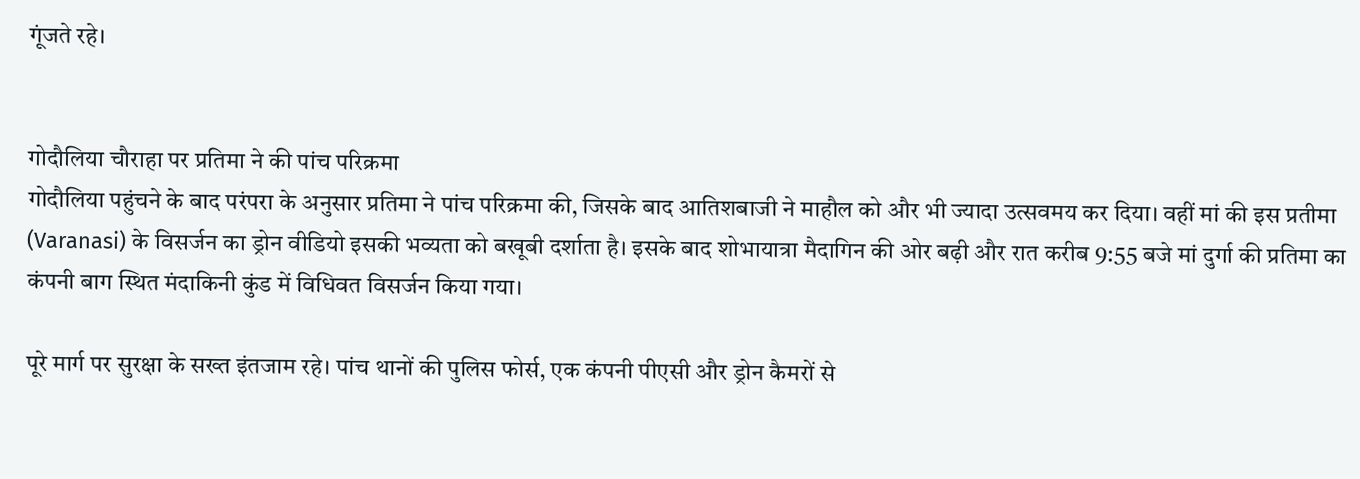गूंजते रहे।


गोदौलिया चौराहा पर प्रतिमा ने की पांच परिक्रमा
गोदौलिया पहुंचने के बाद परंपरा के अनुसार प्रतिमा ने पांच परिक्रमा की, जिसके बाद आतिशबाजी ने माहौल को और भी ज्यादा उत्सवमय कर दिया। वहीं मां की इस प्रतीमा (Varanasi) के विसर्जन का ड्रोन वीडियो इसकी भव्यता को बखूबी दर्शाता है। इसके बाद शोभायात्रा मैदागिन की ओर बढ़ी और रात करीब 9:55 बजे मां दुर्गा की प्रतिमा का कंपनी बाग स्थित मंदाकिनी कुंड में विधिवत विसर्जन किया गया।

पूरे मार्ग पर सुरक्षा के सख्त इंतजाम रहे। पांच थानों की पुलिस फोर्स, एक कंपनी पीएसी और ड्रोन कैमरों से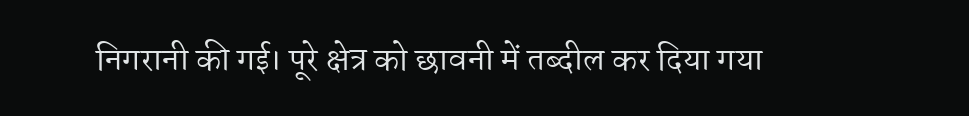निगरानी की गई। पूरे क्षेत्र को छावनी में तब्दील कर दिया गया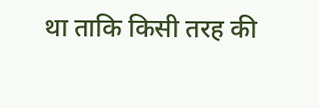था ताकि किसी तरह की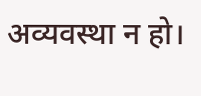अव्यवस्था न हो।